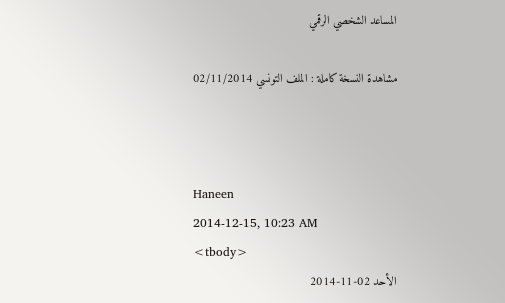المساعد الشخصي الرقمي

مشاهدة النسخة كاملة : الملف التونسي 02/11/2014



Haneen
2014-12-15, 10:23 AM
<tbody>
الأحد 02-11-2014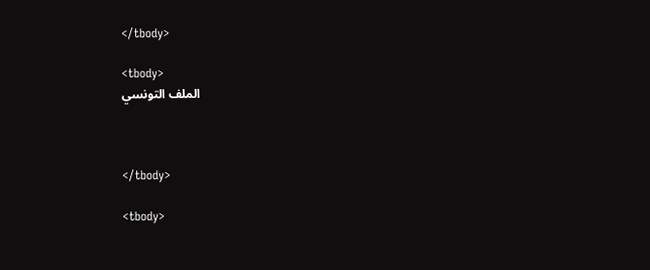</tbody>

<tbody>
الملف التونسي



</tbody>

<tbody>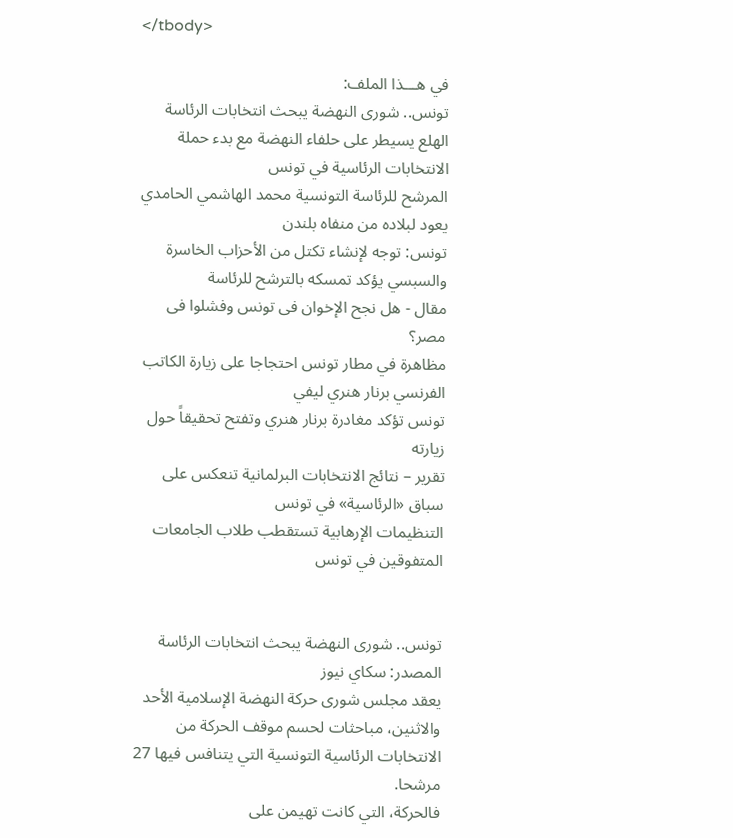</tbody>

في هـــذا الملف:
تونس.. شورى النهضة يبحث انتخابات الرئاسة
الهلع يسيطر على حلفاء النهضة مع بدء حملة الانتخابات الرئاسية في تونس
المرشح للرئاسة التونسية محمد الهاشمي الحامدي يعود لبلاده من منفاه بلندن
تونس: توجه لإنشاء تكتل من الأحزاب الخاسرة والسبسي يؤكد تمسكه بالترشح للرئاسة
مقال - هل نجح الإخوان فى تونس وفشلوا فى مصر؟
مظاهرة في مطار تونس احتجاجا على زيارة الكاتب الفرنسي برنار هنري ليفي
تونس تؤكد مغادرة برنار هنري وتفتح تحقيقاً حول زيارته
تقرير – نتائج الانتخابات البرلمانية تنعكس على سباق «الرئاسية» في تونس
التنظيمات الإرهابية تستقطب طلاب الجامعات المتفوقين في تونس


تونس.. شورى النهضة يبحث انتخابات الرئاسة
المصدر: سكاي نيوز
يعقد مجلس شورى حركة النهضة الإسلامية الأحد والاثنين، مباحثات لحسم موقف الحركة من الانتخابات الرئاسية التونسية التي يتنافس فيها 27 مرشحا.
فالحركة، التي كانت تهيمن على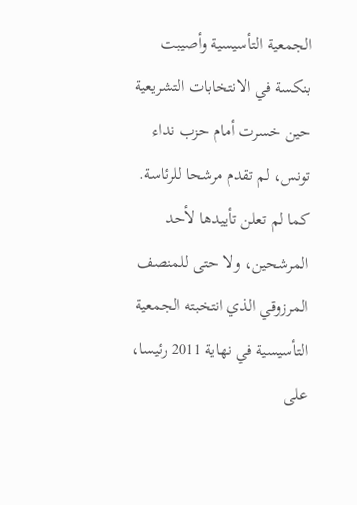الجمعية التأسيسية وأصيبت بنكسة في الانتخابات التشريعية حين خسرت أمام حزب نداء تونس، لم تقدم مرشحا للرئاسة.
كما لم تعلن تأييدها لأحد المرشحين، ولا حتى للمنصف المرزوقي الذي انتخبته الجمعية التأسيسية في نهاية 2011 رئيسا، على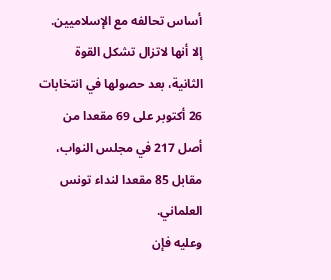أساس تحالفه مع الإسلاميين.
إلا أنها لاتزال تشكل القوة الثانية، بعد حصولها في انتخابات 26 أكتوبر على 69 مقعدا من أصل 217 في مجلس النواب، مقابل 85 مقعدا لنداء تونس العلماني.
وعليه فإن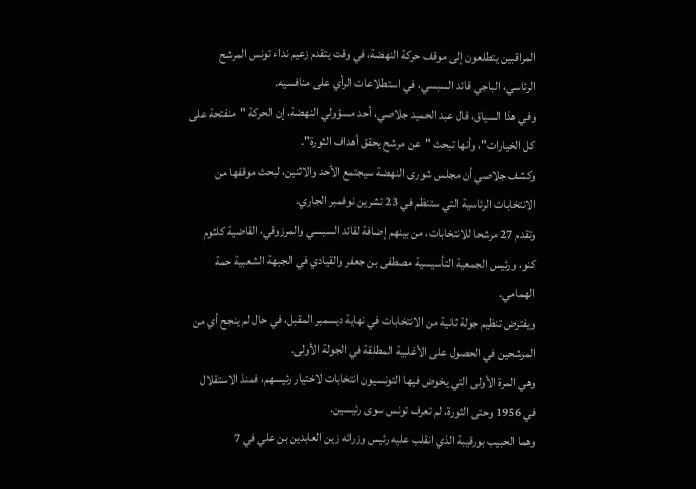المراقبين يتطلعون إلى موقف حركة النهضة، في وقت يتقدم زعيم نداء تونس المرشح الرئاسي، الباجي قائد السبسي، في استطلاعات الرأي على منافسيه.
وفي هذا السياق، قال عبد الحميد جلاصي، أحد مسؤولي النهضة، إن الحركة "منفتحة على كل الخيارات"، وأنها تبحث "عن مرشح يحقق أهداف الثورة".
وكشف جلاصي أن مجلس شورى النهضة سيجتمع الأحد والاثنين، لبحث موقفها من الانتخابات الرئاسية التي ستنظم في 23 تشرين نوفمبر الجاري.
وتقدم 27 مرشحا للانتخابات، من بينهم إضافة لقائد السبسي والمرزوقي، القاضية كلثوم كنو، ورئيس الجمعية التأسيسية مصطفى بن جعفر والقيادي في الجبهة الشعبية حمة الهمامي.
ويفترض تنظيم جولة ثانية من الانتخابات في نهاية ديسمبر المقبل، في حال لم ينجح أي من المرشحين في الحصول على الأغلبية المطلقة في الجولة الأولى.
وهي المرة الأولى التي يخوض فيها التونسيون انتخابات لاختيار رئيسهم، فمنذ الاستقلال في 1956 وحتى الثورة، لم تعرف تونس سوى رئيسين.
وهما الحبيب بورقيبة الذي انقلب عليه رئيس وزرائه زين العابدين بن علي في 7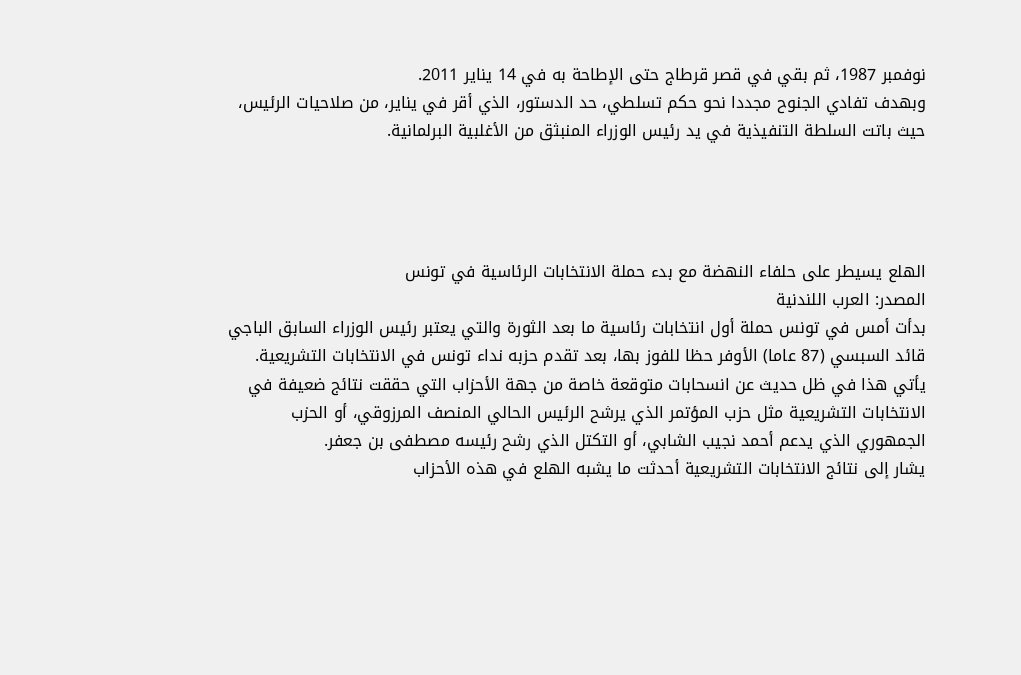نوفمبر 1987، ثم بقي في قصر قرطاج حتى الإطاحة به في 14 يناير 2011.
وبهدف تفادي الجنوح مجددا نحو حكم تسلطي، حد الدستور، الذي أقر في يناير، من صلاحيات الرئيس، حيث باتت السلطة التنفيذية في يد رئيس الوزراء المنبثق من الأغلبية البرلمانية.




الهلع يسيطر على حلفاء النهضة مع بدء حملة الانتخابات الرئاسية في تونس
المصدر: العرب اللندنية
بدأت أمس في تونس حملة أول انتخابات رئاسية ما بعد الثورة والتي يعتبر رئيس الوزراء السابق الباجي قائد السبسي (87 عاما) الأوفر حظا للفوز بها، بعد تقدم حزبه نداء تونس في الانتخابات التشريعية.
يأتي هذا في ظل حديث عن انسحابات متوقعة خاصة من جهة الأحزاب التي حققت نتائج ضعيفة في الانتخابات التشريعية مثل حزب المؤتمر الذي يرشح الرئيس الحالي المنصف المرزوقي، أو الحزب الجمهوري الذي يدعم أحمد نجيب الشابي، أو التكتل الذي رشح رئيسه مصطفى بن جعفر.
يشار إلى نتائج الانتخابات التشريعية أحدثت ما يشبه الهلع في هذه الأحزاب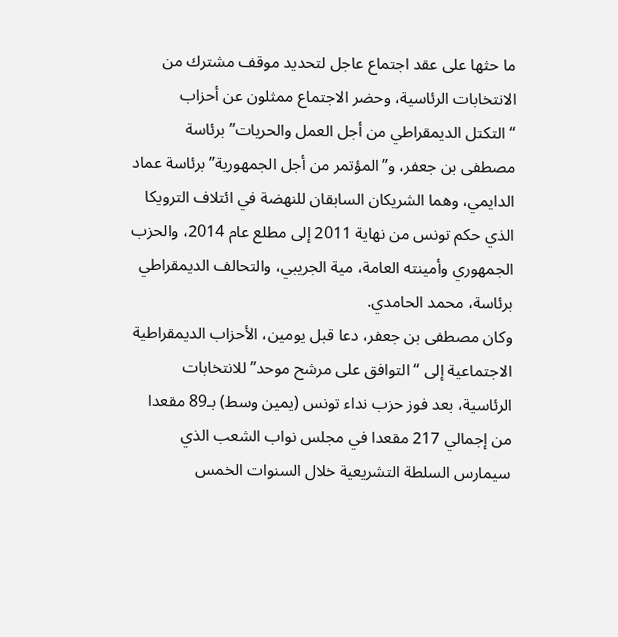ما حثها على عقد اجتماع عاجل لتحديد موقف مشترك من الانتخابات الرئاسية، وحضر الاجتماع ممثلون عن أحزاب “التكتل الديمقراطي من أجل العمل والحريات” برئاسة مصطفى بن جعفر، و”المؤتمر من أجل الجمهورية” برئاسة عماد الدايمي، وهما الشريكان السابقان للنهضة في ائتلاف الترويكا الذي حكم تونس من نهاية 2011 إلى مطلع عام 2014، والحزب الجمهوري وأمينته العامة، مية الجريبي، والتحالف الديمقراطي برئاسة، محمد الحامدي.
وكان مصطفى بن جعفر، دعا قبل يومين، الأحزاب الديمقراطية الاجتماعية إلى “التوافق على مرشح موحد” للانتخابات الرئاسية، بعد فوز حزب نداء تونس (يمين وسط) بـ89 مقعدا من إجمالي 217 مقعدا في مجلس نواب الشعب الذي سيمارس السلطة التشريعية خلال السنوات الخمس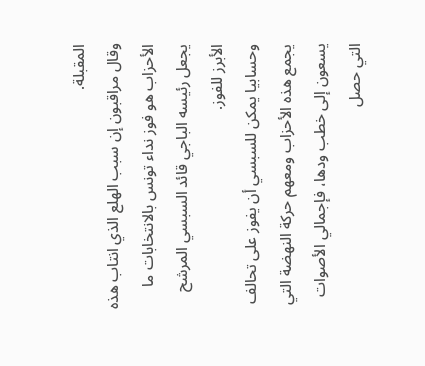المقبلة.
وقال مراقبون إن سبب الهلع الذي انتاب هذه الأحزاب هو فوز نداء تونس بالانتخابات ما يجعل رئيسه الباجي قائد السبسي المرشح الأبرز للفوز.
وحسابيا يمكن للسبسي أن يفوز على تحالف يجمع هذه الأحزاب ومعهم حركة النهضة التي يسعون إلى خطب ودها، فإجمالي الأصوات التي حصل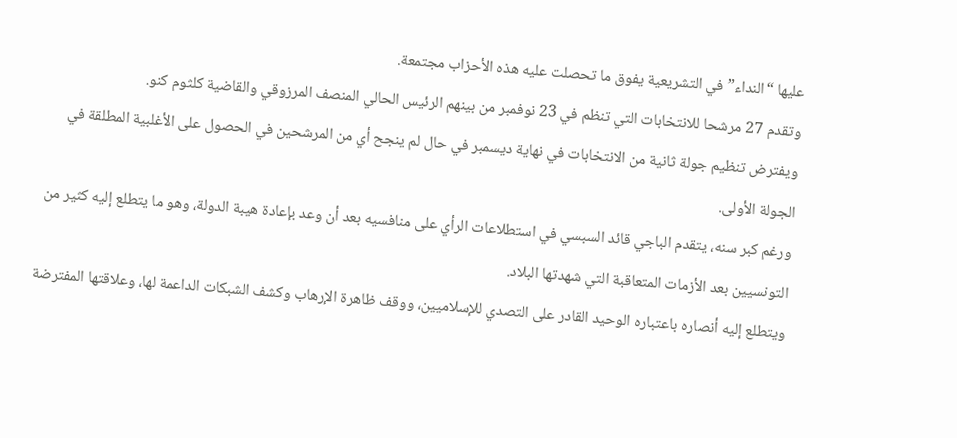عليها “النداء” في التشريعية يفوق ما تحصلت عليه هذه الأحزاب مجتمعة.
وتقدم 27 مرشحا للانتخابات التي تنظم في 23 نوفمبر من بينهم الرئيس الحالي المنصف المرزوقي والقاضية كلثوم كنو.
ويفترض تنظيم جولة ثانية من الانتخابات في نهاية ديسمبر في حال لم ينجح أي من المرشحين في الحصول على الأغلبية المطلقة في الجولة الأولى.
ورغم كبر سنه، يتقدم الباجي قائد السبسي في استطلاعات الرأي على منافسيه بعد أن وعد بإعادة هيبة الدولة، وهو ما يتطلع إليه كثير من التونسيين بعد الأزمات المتعاقبة التي شهدتها البلاد.
ويتطلع إليه أنصاره باعتباره الوحيد القادر على التصدي للإسلاميين، ووقف ظاهرة الإرهاب وكشف الشبكات الداعمة لها، وعلاقتها المفترضة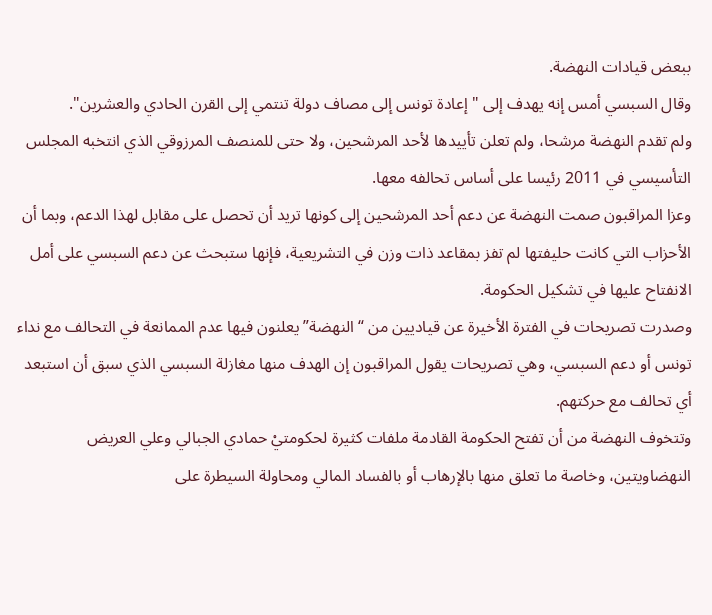ببعض قيادات النهضة.
وقال السبسي أمس إنه يهدف إلى "إعادة تونس إلى مصاف دولة تنتمي إلى القرن الحادي والعشرين".
ولم تقدم النهضة مرشحا، ولم تعلن تأييدها لأحد المرشحين، ولا حتى للمنصف المرزوقي الذي انتخبه المجلس التأسيسي في 2011 رئيسا على أساس تحالفه معها.
وعزا المراقبون صمت النهضة عن دعم أحد المرشحين إلى كونها تريد أن تحصل على مقابل لهذا الدعم، وبما أن الأحزاب التي كانت حليفتها لم تفز بمقاعد ذات وزن في التشريعية، فإنها ستبحث عن دعم السبسي على أمل الانفتاح عليها في تشكيل الحكومة.
وصدرت تصريحات في الفترة الأخيرة عن قياديين من “النهضة” يعلنون فيها عدم الممانعة في التحالف مع نداء تونس أو دعم السبسي، وهي تصريحات يقول المراقبون إن الهدف منها مغازلة السبسي الذي سبق أن استبعد أي تحالف مع حركتهم.
وتتخوف النهضة من أن تفتح الحكومة القادمة ملفات كثيرة لحكومتيْ حمادي الجبالي وعلي العريض النهضاويتين، وخاصة ما تعلق منها بالإرهاب أو بالفساد المالي ومحاولة السيطرة على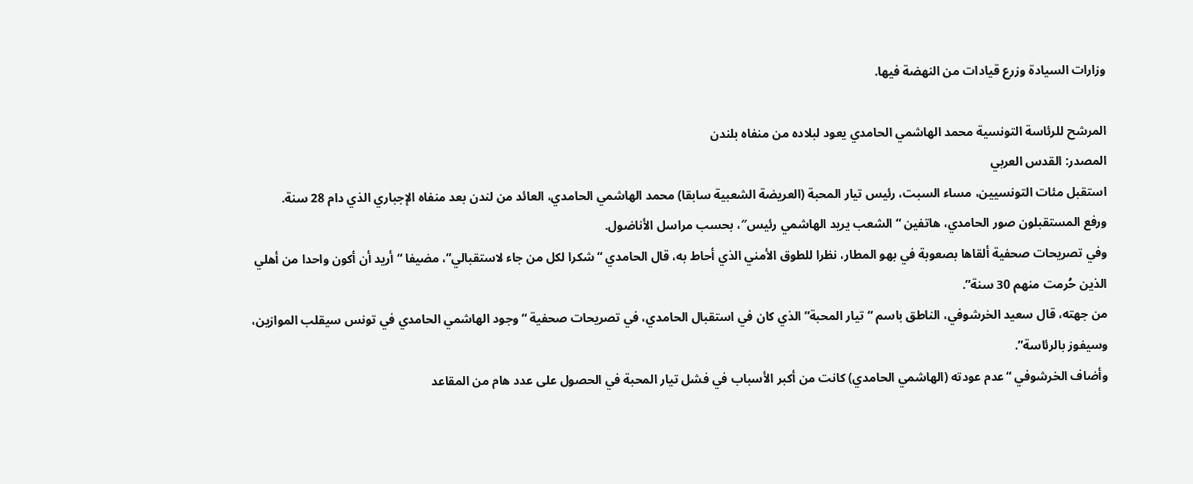وزارات السيادة وزرع قيادات من النهضة فيها.

المرشح للرئاسة التونسية محمد الهاشمي الحامدي يعود لبلاده من منفاه بلندن
المصدر: القدس العربي
استقبل مئات التونسيين، مساء السبت، رئيس تيار المحبة (العريضة الشعبية سابقا) محمد الهاشمي الحامدي، العائد من لندن بعد منفاه الإجباري الذي دام 28 سنة.
ورفع المستقبلون صور الحامدي، هاتفين “الشعب يريد الهاشمي رئيس″، بحسب مراسل الأناضول.
وفي تصريحات صحفية ألقاها بصعوبة في بهو المطار، نظرا للطوق الأمني الذي أحاط به، قال الحامدي “شكرا لكل من جاء لاستقبالي”، مضيفا “أريد أن أكون واحدا من أهلي الذين حُرمت منهم 30 سنة”.
من جهته، قال سعيد الخرشوفي، الناطق باسم “تيار المحبة” الذي كان في استقبال الحامدي، في تصريحات صحفية “وجود الهاشمي الحامدي في تونس سيقلب الموازين، وسيفوز بالرئاسة”.
وأضاف الخرشوفي “عدم عودته (الهاشمي الحامدي) كانت من أكبر الأسباب في فشل تيار المحبة في الحصول على عدد هام من المقاعد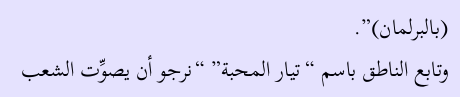(بالبرلمان)”.
وتابع الناطق باسم “تيار المحبة” “نرجو أن يصوِّت الشعب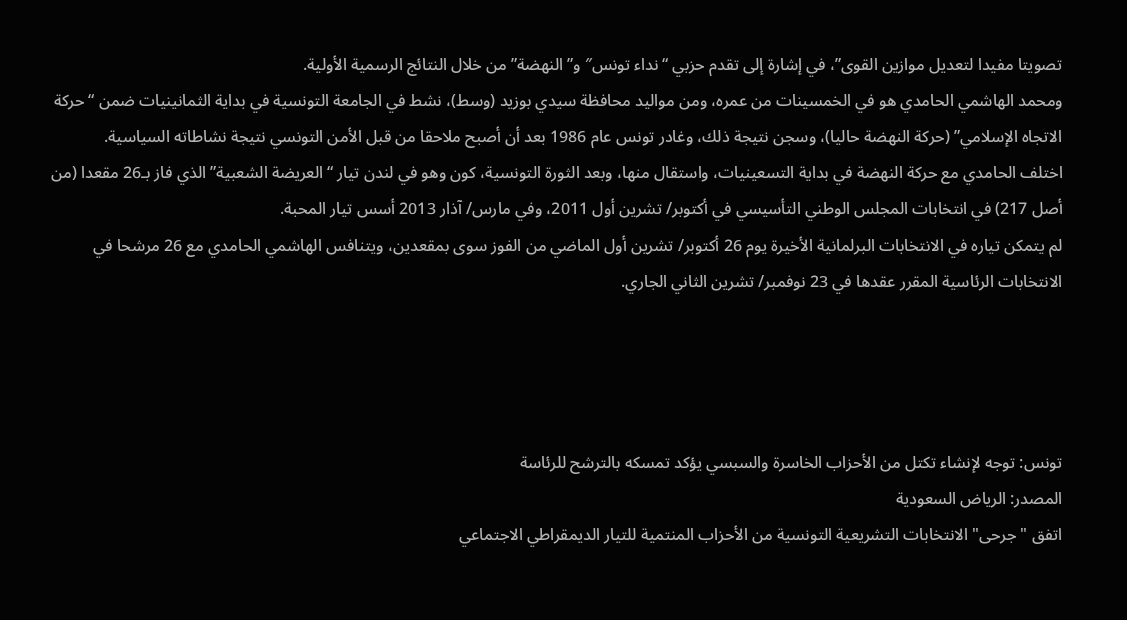تصويتا مفيدا لتعديل موازين القوى”، في إشارة إلى تقدم حزبي “نداء تونس″ و”النهضة” من خلال النتائج الرسمية الأولية.
ومحمد الهاشمي الحامدي هو في الخمسينات من عمره، ومن مواليد محافظة سيدي بوزيد (وسط)، نشط في الجامعة التونسية في بداية الثمانينيات ضمن “حركة الاتجاه الإسلامي” (حركة النهضة حاليا)، وسجن نتيجة ذلك، وغادر تونس عام 1986 بعد أن أصبح ملاحقا من قبل الأمن التونسي نتيجة نشاطاته السياسية.
اختلف الحامدي مع حركة النهضة في بداية التسعينيات، واستقال منها، وبعد الثورة التونسية، كون وهو في لندن تيار “العريضة الشعبية” الذي فاز بـ26 مقعدا (من أصل 217) في انتخابات المجلس الوطني التأسيسي في أكتوبر/ تشرين أول 2011، وفي مارس/ آذار 2013 أسس تيار المحبة.
لم يتمكن تياره في الانتخابات البرلمانية الأخيرة يوم 26 أكتوبر/ تشرين أول الماضي من الفوز سوى بمقعدين، ويتنافس الهاشمي الحامدي مع 26 مرشحا في الانتخابات الرئاسية المقرر عقدها في 23 نوفمبر/ تشرين الثاني الجاري.




تونس: توجه لإنشاء تكتل من الأحزاب الخاسرة والسبسي يؤكد تمسكه بالترشح للرئاسة
المصدر: الرياض السعودية
اتفق " جرحى" الانتخابات التشريعية التونسية من الأحزاب المنتمية للتيار الديمقراطي الاجتماعي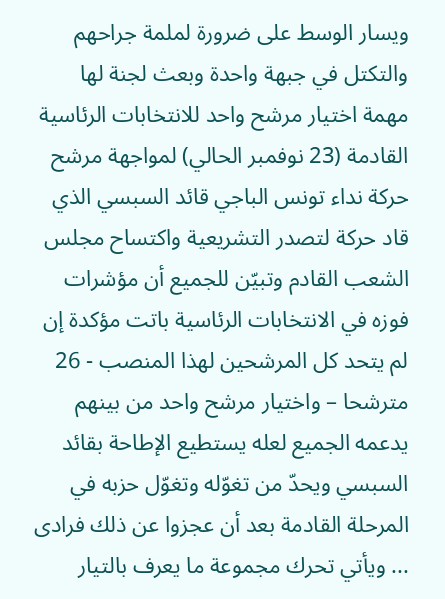ويسار الوسط على ضرورة لملمة جراحهم والتكتل في جبهة واحدة وبعث لجنة لها مهمة اختيار مرشح واحد للانتخابات الرئاسية القادمة (23 نوفمبر الحالي) لمواجهة مرشح حركة نداء تونس الباجي قائد السبسي الذي قاد حركة لتصدر التشريعية واكتساح مجلس الشعب القادم وتبيّن للجميع أن مؤشرات فوزه في الانتخابات الرئاسية باتت مؤكدة إن لم يتحد كل المرشحين لهذا المنصب - 26 مترشحا – واختيار مرشح واحد من بينهم يدعمه الجميع لعله يستطيع الإطاحة بقائد السبسي ويحدّ من تغوّله وتغوّل حزبه في المرحلة القادمة بعد أن عجزوا عن ذلك فرادى ... ويأتي تحرك مجموعة ما يعرف بالتيار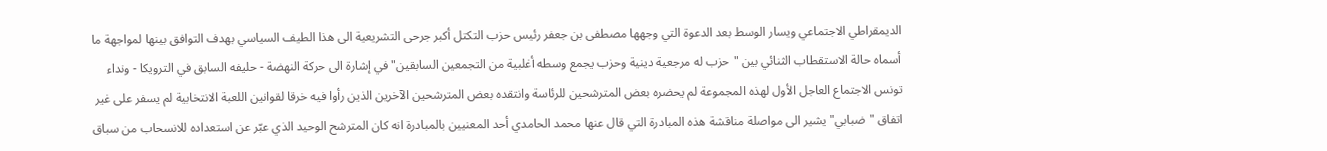الديمقراطي الاجتماعي ويسار الوسط بعد الدعوة التي وجهها مصطفى بن جعفر رئيس حزب التكتل أكبر جرحى التشريعية الى هذا الطيف السياسي بهدف التوافق بينها لمواجهة ما أسماه حالة الاستقطاب الثنائي بين "حزب له مرجعية دينية وحزب يجمع وسطه أغلبية من التجمعين السابقين" في إشارة الى حركة النهضة - حليفه السابق في الترويكا - ونداء تونس الاجتماع العاجل الأول لهذه المجموعة لم يحضره بعض المترشحين للرئاسة وانتقده بعض المترشحين الآخرين الذين رأوا فيه خرقا لقوانين اللعبة الانتخابية لم يسفر على غير اتفاق "ضبابي" يشير الى مواصلة مناقشة هذه المبادرة التي قال عنها محمد الحامدي أحد المعنيين بالمبادرة انه كان المترشح الوحيد الذي عبّر عن استعداده للانسحاب من سباق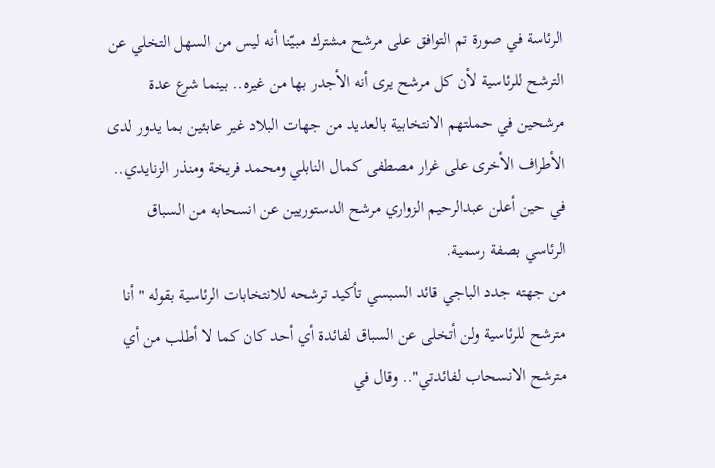الرئاسة في صورة تم التوافق على مرشح مشترك مبيّنا أنه ليس من السهل التخلي عن الترشح للرئاسية لأن كل مرشح يرى أنه الأجدر بها من غيره.. بينما شرع عدة مرشحين في حملتهم الانتخابية بالعديد من جهات البلاد غير عابئين بما يدور لدى الأطراف الأخرى على غرار مصطفى كمال النابلي ومحمد فريخة ومنذر الزنايدي.. في حين أعلن عبدالرحيم الزواري مرشح الدستوريين عن انسحابه من السباق الرئاسي بصفة رسمية.
من جهته جدد الباجي قائد السبسي تأكيد ترشحه للانتخابات الرئاسية بقوله " أنا مترشح للرئاسية ولن أتخلى عن السباق لفائدة أي أحد كان كما لا أطلب من أي مترشح الانسحاب لفائدتي".. وقال في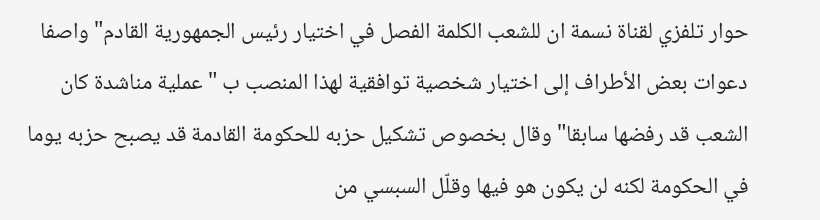حوار تلفزي لقناة نسمة ان للشعب الكلمة الفصل في اختيار رئيس الجمهورية القادم" واصفا دعوات بعض الأطراف إلى اختيار شخصية توافقية لهذا المنصب ب "عملية مناشدة كان الشعب قد رفضها سابقا" وقال بخصوص تشكيل حزبه للحكومة القادمة قد يصبح حزبه يوما في الحكومة لكنه لن يكون هو فيها وقلّل السبسي من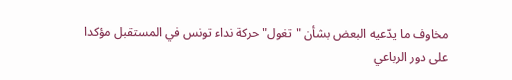مخاوف ما يدّعيه البعض بشأن "تغول" حركة نداء تونس في المستقبل مؤكدا على دور الرباعي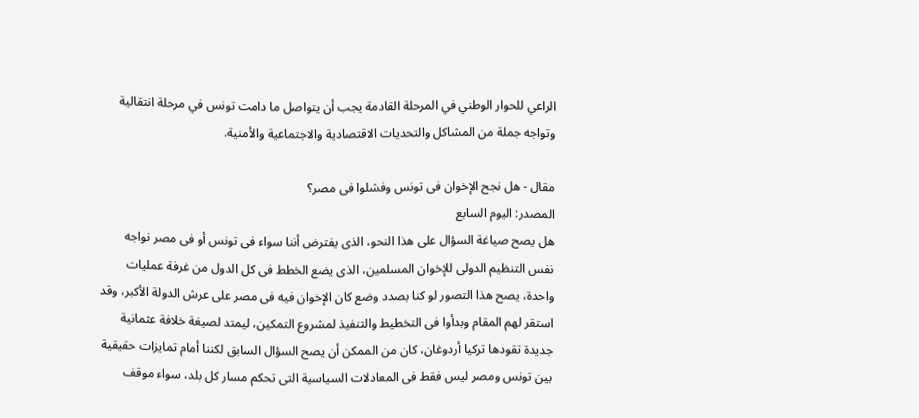الراعي للحوار الوطني في المرحلة القادمة يجب أن يتواصل ما دامت تونس في مرحلة انتقالية وتواجه جملة من المشاكل والتحديات الاقتصادية والاجتماعية والأمنية.

مقال - هل نجح الإخوان فى تونس وفشلوا فى مصر؟
المصدر: اليوم السابع
هل يصح صياغة السؤال على هذا النحو، الذى يفترض أننا سواء فى تونس أو فى مصر نواجه نفس التنظيم الدولى للإخوان المسلمين، الذى يضع الخطط فى كل الدول من غرفة عمليات واحدة، يصح هذا التصور لو كنا بصدد وضع كان الإخوان فيه فى مصر على عرش الدولة الأكبر، وقد استقر لهم المقام وبدأوا فى التخطيط والتنفيذ لمشروع التمكين، ليمتد لصيغة خلافة عثمانية جديدة تقودها تركيا أردوغان، كان من الممكن أن يصح السؤال السابق لكننا أمام تمايزات حقيقية بين تونس ومصر ليس فقط فى المعادلات السياسية التى تحكم مسار كل بلد، سواء موقف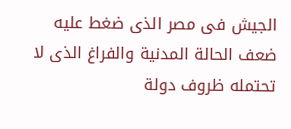الجيش فى مصر الذى ضغط عليه ضعف الحالة المدنية والفراغ الذى لا تحتمله ظروف دولة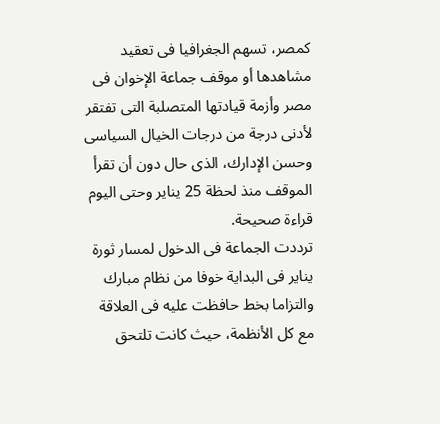كمصر، تسهم الجغرافيا فى تعقيد مشاهدها أو موقف جماعة الإخوان فى مصر وأزمة قيادتها المتصلبة التى تفتقر لأدنى درجة من درجات الخيال السياسى وحسن الإدارك، الذى حال دون أن تقرأ الموقف منذ لحظة 25 يناير وحتى اليوم قراءة صحيحة.
ترددت الجماعة فى الدخول لمسار ثورة يناير فى البداية خوفا من نظام مبارك والتزاما بخط حافظت عليه فى العلاقة مع كل الأنظمة، حيث كانت تلتحق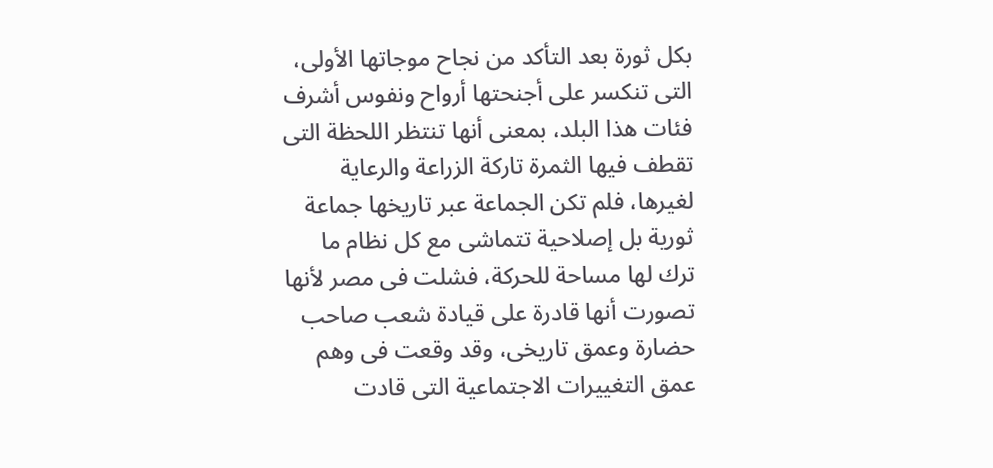بكل ثورة بعد التأكد من نجاح موجاتها الأولى، التى تنكسر على أجنحتها أرواح ونفوس أشرف فئات هذا البلد، بمعنى أنها تنتظر اللحظة التى تقطف فيها الثمرة تاركة الزراعة والرعاية لغيرها، فلم تكن الجماعة عبر تاريخها جماعة ثورية بل إصلاحية تتماشى مع كل نظام ما ترك لها مساحة للحركة، فشلت فى مصر لأنها تصورت أنها قادرة على قيادة شعب صاحب حضارة وعمق تاريخى، وقد وقعت فى وهم عمق التغييرات الاجتماعية التى قادت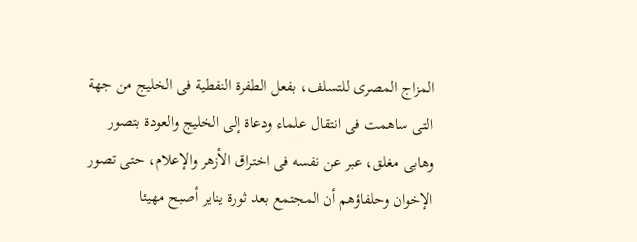المزاج المصرى للتسلف، بفعل الطفرة النفطية فى الخليج من جهة التى ساهمت فى انتقال علماء ودعاة إلى الخليج والعودة بتصور وهابى مغلق، عبر عن نفسه فى اختراق الأزهر والإعلام، حتى تصور الإخوان وحلفاؤهم أن المجتمع بعد ثورة يناير أصبح مهيئا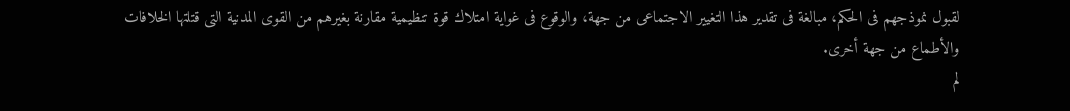لقبول نموذجهم فى الحكم، مبالغة فى تقدير هذا التغيير الاجتماعى من جهة، والوقوع فى غواية امتلاك قوة تنظيمية مقارنة بغيرهم من القوى المدنية التى قتلتها الخلافات والأطماع من جهة أخرى.
لم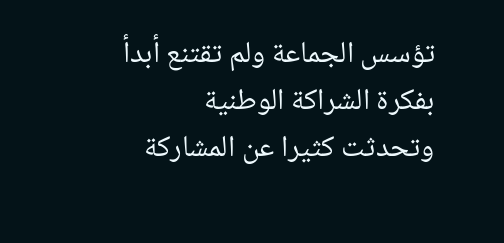تؤسس الجماعة ولم تقتنع أبدأ بفكرة الشراكة الوطنية وتحدثت كثيرا عن المشاركة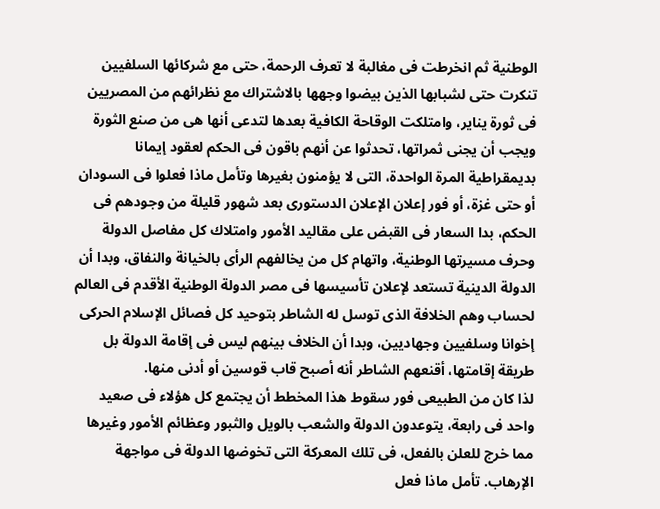الوطنية ثم انخرطت فى مغالبة لا تعرف الرحمة، حتى مع شركائها السلفيين تنكرت حتى لشبابها الذين بيضوا وجهها بالاشتراك مع نظرائهم من المصريين فى ثورة يناير، وامتلكت الوقاحة الكافية بعدها لتدعى أنها هى من صنع الثورة ويجب أن يجنى ثمراتها، تحدثوا عن أنهم باقون فى الحكم لعقود إيمانا بديمقراطية المرة الواحدة، التى لا يؤمنون بغيرها وتأمل ماذا فعلوا فى السودان أو حتى غزة، أو فور إعلان الإعلان الدستورى بعد شهور قليلة من وجودهم فى الحكم، بدا السعار فى القبض على مقاليد الأمور وامتلاك كل مفاصل الدولة وحرف مسيرتها الوطنية، واتهام كل من يخالفهم الرأى بالخيانة والنفاق، وبدا أن الدولة الدينية تستعد لإعلان تأسيسها فى مصر الدولة الوطنية الأقدم فى العالم لحساب وهم الخلافة الذى توسل له الشاطر بتوحيد كل فصائل الإسلام الحركى إخوانا وسلفيين وجهاديين، وبدا أن الخلاف بينهم ليس فى إقامة الدولة بل طريقة إقامتها، أقنعهم الشاطر أنه أصبح قاب قوسين أو أدنى منها.
لذا كان من الطبيعى فور سقوط هذا المخطط أن يجتمع كل هؤلاء فى صعيد واحد فى رابعة، يتوعدون الدولة والشعب بالويل والثبور وعظائم الأمور وغيرها مما خرج للعلن بالفعل، فى تلك المعركة التى تخوضها الدولة فى مواجهة الإرهاب. تأمل ماذا فعل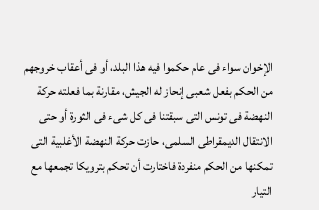الإخوان سواء فى عام حكموا فيه هذا البلد، أو فى أعقاب خروجهم من الحكم بفعل شعبى إنحاز له الجيش، مقارنة بما فعلته حركة النهضة فى تونس التى سبقتنا فى كل شىء فى الثورة أو حتى الانتقال الديمقراطى السلمى، حازت حركة النهضة الأغلبية التى تمكنها من الحكم منفردة فاختارت أن تحكم بترويكا تجمعها مع التيار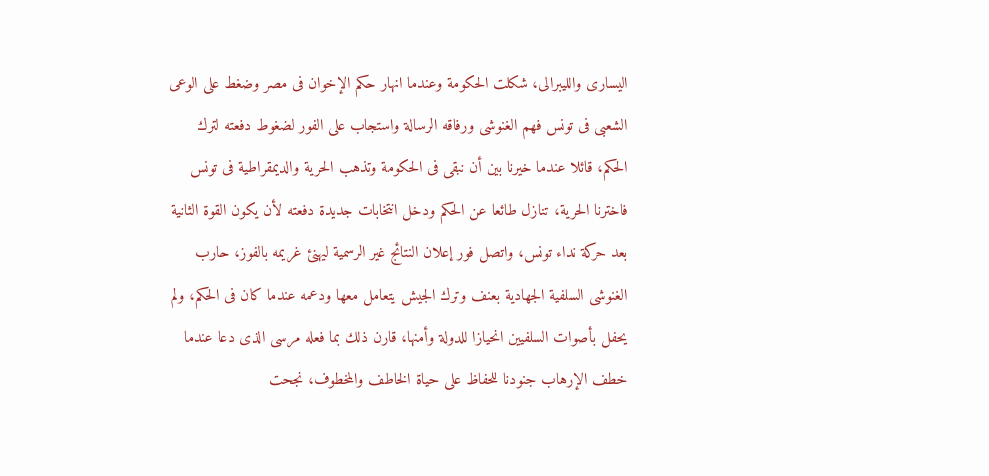اليسارى والليبرالى، شكلت الحكومة وعندما انهار حكم الإخوان فى مصر وضغط على الوعى الشعبى فى تونس فهم الغنوشى ورفاقه الرسالة واستجاب على الفور لضغوط دفعته لترك الحكم، قائلا عندما خيرنا بين أن نبقى فى الحكومة وتذهب الحرية والديمقراطية فى تونس فاخترنا الحرية، تنازل طائعا عن الحكم ودخل انتخابات جديدة دفعته لأن يكون القوة الثانية بعد حركة نداء تونس، واتصل فور إعلان النتائج غير الرسمية ليهنئ غريمه بالفوز، حارب الغنوشى السلفية الجهادية بعنف وترك الجيش يتعامل معها ودعمه عندما كان فى الحكم، ولم يحفل بأصوات السلفيين انحيازا للدولة وأمنها، قارن ذلك بما فعله مرسى الذى دعا عندما خطف الإرهاب جنودنا للحفاظ على حياة الخاطف والمخطوف، نجحت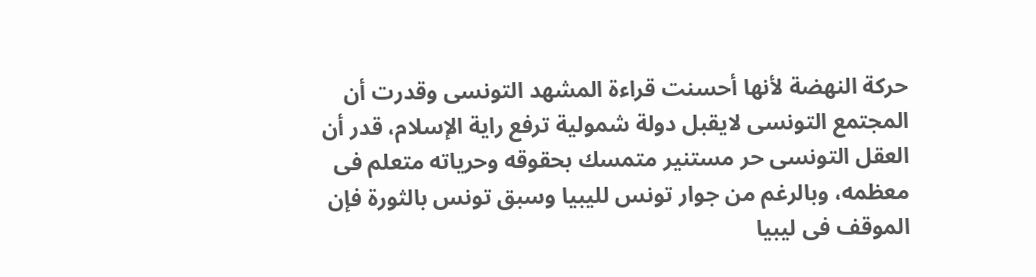حركة النهضة لأنها أحسنت قراءة المشهد التونسى وقدرت أن المجتمع التونسى لايقبل دولة شمولية ترفع راية الإسلام، قدر أن العقل التونسى حر مستنير متمسك بحقوقه وحرياته متعلم فى معظمه، وبالرغم من جوار تونس لليبيا وسبق تونس بالثورة فإن الموقف فى ليبيا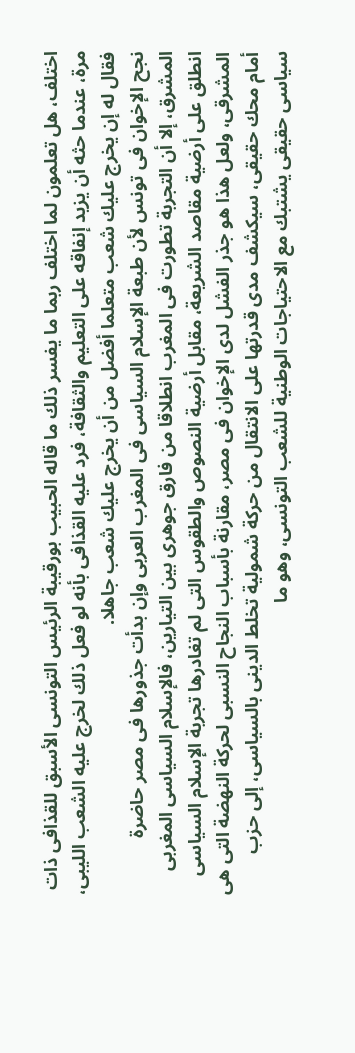اختلف، هل تعلمون لما اختلف ربما ما يفسر ذلك ما قاله الحبيب بورقيبة الرئيس التونسى الأسبق للقذافى ذات مرة، عندما حثه أن يزيد إنفاقه على التعليم والثقافة، فرد عليه القذافى بأنه لو فعل ذلك لخرج عليه الشعب الليبى، فقال له إن يخرج عليك شعب متعلما أفضل من أن يخرج عليك شعب جاهلا.
نجح الإخوان فى تونس لأن طبعة الإسلام السياسى فى المغرب العربى وإن بدأت جذورها فى مصر حاضرة المشرق، إلا أن التجربة تطورت فى المغرب انطلاقا من فارق جوهرى بين التيارين، فالإسلام السياسى المغربى انطلق على أرضية مقاصد الشريعة، مقابل أرضية النصوص والطقوس التى لم تغادرها تجربة الإسلام السياسى المشرقى، ولعل هذا هو جذر الفشل لدى الإخوان فى مصر، مقارنة بأسباب النجاح النسبى لحركة النهضة التى هى أمام محك حقيقى، سيكشف مدى قدرتها على الانتقال من حركة شمولية تخلط الدينى بالسياسى، إلى حزب سياسى حقيقى يشتبك مع الاحتياجات الوطنية للشعب التونسى، وهو ما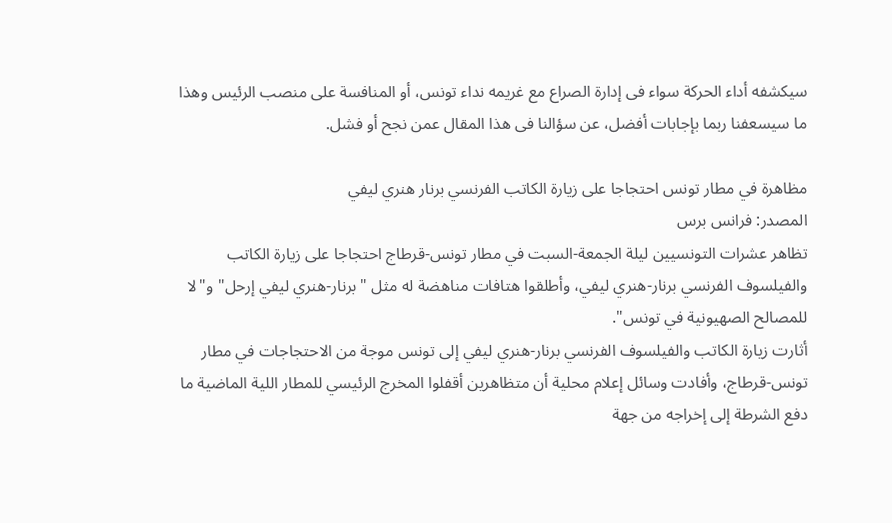سيكشفه أداء الحركة سواء فى إدارة الصراع مع غريمه نداء تونس، أو المنافسة على منصب الرئيس وهذا ما سيسعفنا ربما بإجابات أفضل، عن سؤالنا فى هذا المقال عمن نجح أو فشل.

مظاهرة في مطار تونس احتجاجا على زيارة الكاتب الفرنسي برنار هنري ليفي
المصدر: فرانس برس
تظاهر عشرات التونسيين ليلة الجمعة-السبت في مطار تونس-قرطاج احتجاجا على زيارة الكاتب والفيلسوف الفرنسي برنار-هنري ليفي، وأطلقوا هتافات مناهضة له مثل "برنار-هنري ليفي إرحل" و"لا للمصالح الصهيونية في تونس".
أثارت زيارة الكاتب والفيلسوف الفرنسي برنار-هنري ليفي إلى تونس موجة من الاحتجاجات في مطار تونس-قرطاج، وأفادت وسائل إعلام محلية أن متظاهرين أقفلوا المخرج الرئيسي للمطار اللية الماضية ما دفع الشرطة إلى إخراجه من جهة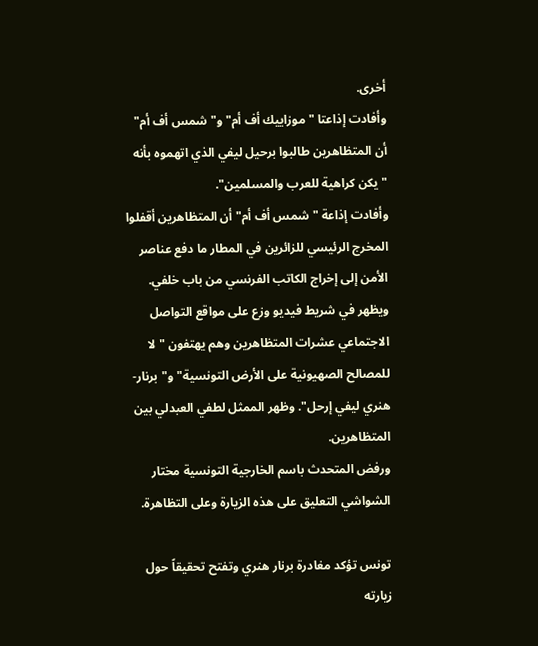أخرى.
وأفادت إذاعتا "موزاييك أف أم" و"شمس أف أم" أن المتظاهرين طالبوا برحيل ليفي الذي اتهموه بأنه "يكن كراهية للعرب والمسلمين".
وأفادت إذاعة "شمس أف أم" أن المتظاهرين أقفلوا المخرج الرئيسي للزائرين في المطار ما دفع عناصر الأمن إلى إخراج الكاتب الفرنسي من باب خلفي.
ويظهر في شريط فيديو وزع على مواقع التواصل الاجتماعي عشرات المتظاهرين وهم يهتفون "لا للمصالح الصهيونية على الأرض التونسية" و"برنار-هنري ليفي إرحل". وظهر الممثل لطفي العبدلي بين المتظاهرين.
ورفض المتحدث باسم الخارجية التونسية مختار الشواشي التعليق على هذه الزيارة وعلى التظاهرة.

تونس تؤكد مغادرة برنار هنري وتفتح تحقيقاً حول زيارته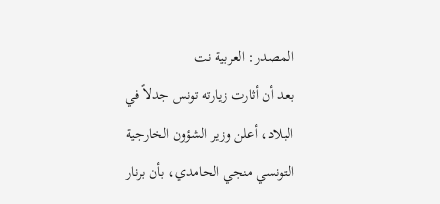المصدر: العربية نت
بعد أن أثارت زيارته تونس جدلاً في البلاد، أعلن وزير الشؤون الخارجية التونسي منجي الحامدي، بأن برنار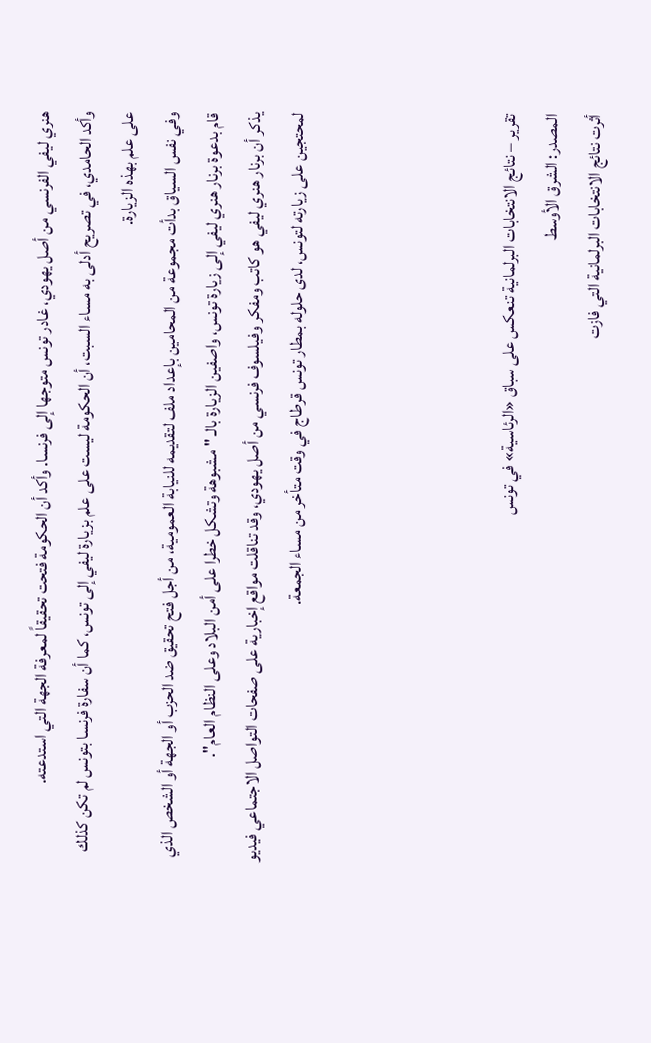هنري ليفي الفرنسي من أصل يهودي، غادر تونس متوجها إلى فرنسا. وأكد أن الحكومة فتحت تحقيقاً لمعرفة الجهة التي استدعته.
وأكد الحامدي، في تصريح أدلى به مساء السبت، أن الحكومة ليست على علم بزيارة ليفي إلى تونس، كما أن سفارة فرنسا بتونس لم تكن كذلك على علم بهذه الزيارة.
وفي نفس السياق بدأت مجموعة من المحامين بإعداد ملف لتقديمه للنيابة العمومية، من أجل فتح تحقيق ضد الحزب أو الجهة أو الشخص الذي قام بدعوة برنار هنري ليفي إلى زيارة تونس، واصفين الزيارة بالـ "مشبوهة وتشكل خطرا على أمن البلاد وعلى النظام العام".
يذكر أن برنار هنري ليفي هو كاتب ومفكر وفيلسوف فرنسي من أصل يهودي، وقد تناقلت مواقع إخبارية على صفحات التواصل الاجتماعي فيديو لمحتجين على زيارته لتونس، لدى حلوله بمطار تونس قرطاج في وقت متأخر من مساء الجمعة.




تقرير – نتائج الانتخابات البرلمانية تنعكس على سباق «الرئاسية» في تونس
المصدر: الشرق الأوسط
أثرت نتائج الانتخابات البرلمانية التي فازت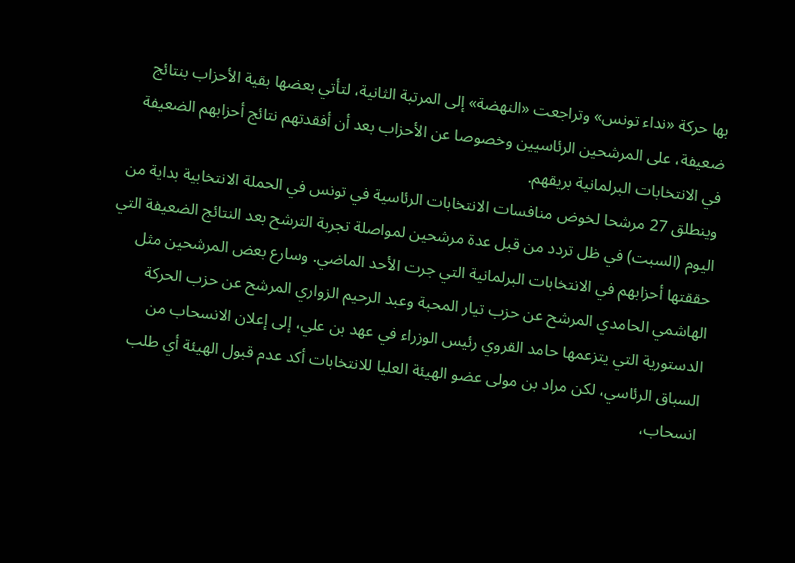بها حركة «نداء تونس» وتراجعت «النهضة» إلى المرتبة الثانية، لتأتي بعضها بقية الأحزاب بنتائج ضعيفة، على المرشحين الرئاسيين وخصوصا عن الأحزاب بعد أن أفقدتهم نتائج أحزابهم الضعيفة في الانتخابات البرلمانية بريقهم.
وينطلق 27 مرشحا لخوض منافسات الانتخابات الرئاسية في تونس في الحملة الانتخابية بداية من اليوم (السبت) في ظل تردد من قبل عدة مرشحين لمواصلة تجربة الترشح بعد النتائج الضعيفة التي حققتها أحزابهم في الانتخابات البرلمانية التي جرت الأحد الماضي. وسارع بعض المرشحين مثل الهاشمي الحامدي المرشح عن حزب تيار المحبة وعبد الرحيم الزواري المرشح عن حزب الحركة الدستورية التي يتزعمها حامد القروي رئيس الوزراء في عهد بن علي، إلى إعلان الانسحاب من السباق الرئاسي، لكن مراد بن مولى عضو الهيئة العليا للانتخابات أكد عدم قبول الهيئة أي طلب انسحاب،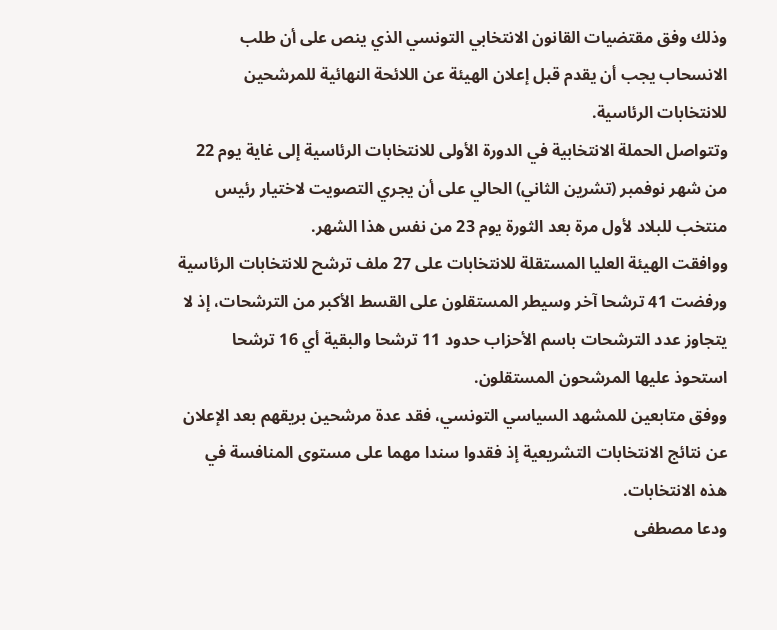وذلك وفق مقتضيات القانون الانتخابي التونسي الذي ينص على أن طلب الانسحاب يجب أن يقدم قبل إعلان الهيئة عن اللائحة النهائية للمرشحين للانتخابات الرئاسية.
وتتواصل الحملة الانتخابية في الدورة الأولى للانتخابات الرئاسية إلى غاية يوم 22 من شهر نوفمبر (تشرين الثاني) الحالي على أن يجري التصويت لاختيار رئيس منتخب للبلاد لأول مرة بعد الثورة يوم 23 من نفس هذا الشهر.
ووافقت الهيئة العليا المستقلة للانتخابات على 27 ملف ترشح للانتخابات الرئاسية ورفضت 41 ترشحا آخر وسيطر المستقلون على القسط الأكبر من الترشحات، إذ لا يتجاوز عدد الترشحات باسم الأحزاب حدود 11 ترشحا والبقية أي 16 ترشحا استحوذ عليها المرشحون المستقلون.
ووفق متابعين للمشهد السياسي التونسي، فقد عدة مرشحين بريقهم بعد الإعلان عن نتائج الانتخابات التشريعية إذ فقدوا سندا مهما على مستوى المنافسة في هذه الانتخابات.
ودعا مصطفى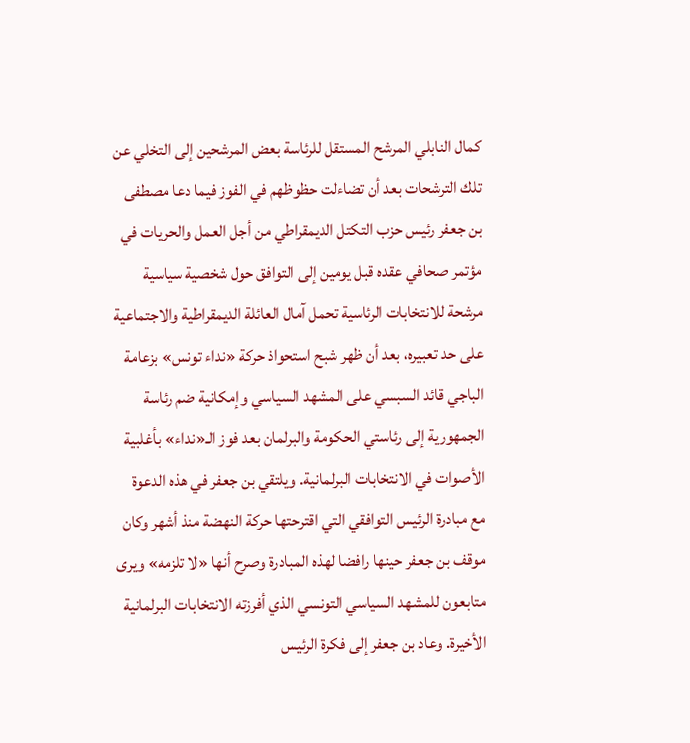كمال النابلي المرشح المستقل للرئاسة بعض المرشحين إلى التخلي عن تلك الترشحات بعد أن تضاءلت حظوظهم في الفوز فيما دعا مصطفى بن جعفر رئيس حزب التكتل الديمقراطي من أجل العمل والحريات في مؤتمر صحافي عقده قبل يومين إلى التوافق حول شخصية سياسية مرشحة للانتخابات الرئاسية تحمل آمال العائلة الديمقراطية والاجتماعية على حد تعبيره، بعد أن ظهر شبح استحواذ حركة «نداء تونس» بزعامة الباجي قائد السبسي على المشهد السياسي وإمكانية ضم رئاسة الجمهورية إلى رئاستي الحكومة والبرلمان بعد فوز الـ«نداء» بأغلبية الأصوات في الانتخابات البرلمانية. ويلتقي بن جعفر في هذه الدعوة مع مبادرة الرئيس التوافقي التي اقترحتها حركة النهضة منذ أشهر وكان موقف بن جعفر حينها رافضا لهذه المبادرة وصرح أنها «لا تلزمه» ويرى متابعون للمشهد السياسي التونسي الذي أفرزته الانتخابات البرلمانية الأخيرة. وعاد بن جعفر إلى فكرة الرئيس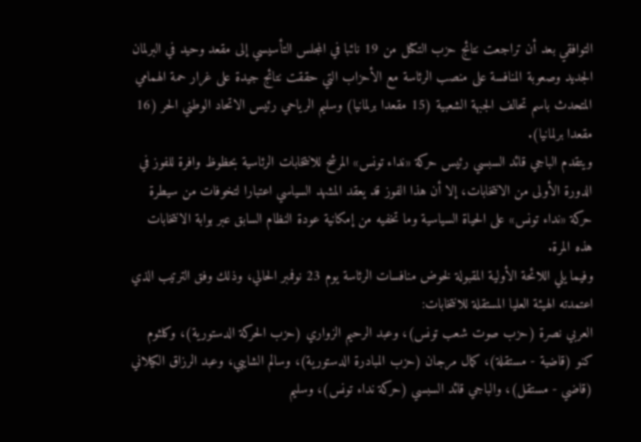التوافقي بعد أن تراجعت نتائج حزب التكتل من 19 نائبا في المجلس التأسيسي إلى مقعد وحيد في البرلمان الجديد وصعوبة المنافسة على منصب الرئاسة مع الأحزاب التي حققت نتائج جيدة على غرار حمة الهمامي المتحدث باسم تحالف الجبهة الشعبية (15 مقعدا برلمانيا) وسليم الرياحي رئيس الاتحاد الوطني الحر (16 مقعدا برلمانيا).
ويتقدم الباجي قائد السبسي رئيس حركة «نداء تونس» المرشح للانتخابات الرئاسية بحظوظ وافرة للفوز في الدورة الأولى من الانتخابات، إلا أن هذا الفوز قد يعقد المشهد السياسي اعتبارا لتخوفات من سيطرة حركة «نداء تونس» على الحياة السياسية وما تخفيه من إمكانية عودة النظام السابق عبر بوابة الانتخابات هذه المرة.
وفيما يلي اللائحة الأولية المقبولة لخوض منافسات الرئاسة يوم 23 نوفمبر الحالي، وذلك وفق الترتيب الذي اعتمدته الهيئة العليا المستقلة للانتخابات:
العربي نصرة (حزب صوت شعب تونس)، وعبد الرحيم الزواري (حزب الحركة الدستورية)، وكلثوم كنو (قاضية - مستقلة)، كمال مرجان (حزب المبادرة الدستورية)، وسالم الشايبي، وعبد الرزاق الكيلاني (قاضي - مستقل)، والباجي قائد السبسي (حركة نداء تونس)، وسليم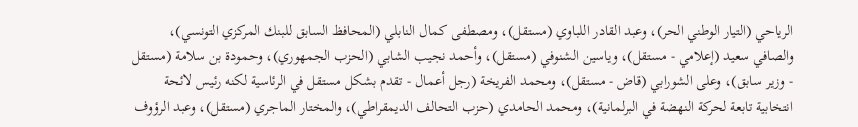الرياحي (التيار الوطني الحر)، وعبد القادر اللباوي (مستقل)، ومصطفى كمال النابلي (المحافظ السابق للبنك المركزي التونسي)، والصافي سعيد (إعلامي - مستقل)، وياسين الشنوفي (مستقل)، وأحمد نجيب الشابي (الحزب الجمهوري)، وحمودة بن سلامة (مستقل - وزير سابق)، وعلى الشورابي (قاض - مستقل)، ومحمد الفريخة (رجل أعمال - تقدم بشكل مستقل في الرئاسية لكنه رئيس لائحة انتخابية تابعة لحركة النهضة في البرلمانية)، ومحمد الحامدي (حزب التحالف الديمقراطي)، والمختار الماجري (مستقل)، وعبد الرؤوف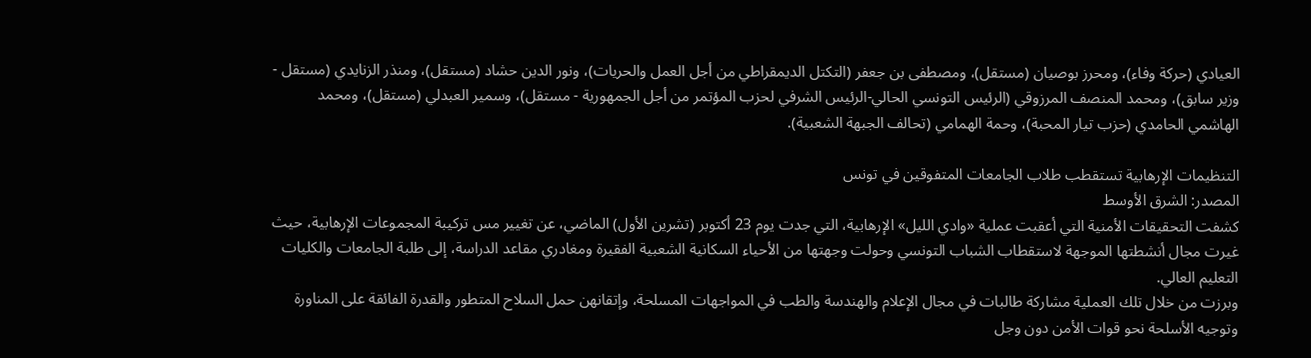العيادي (حركة وفاء)، ومحرز بوصيان (مستقل)، ومصطفى بن جعفر (التكتل الديمقراطي من أجل العمل والحريات)، ونور الدين حشاد (مستقل)، ومنذر الزنايدي (مستقل - وزير سابق)، ومحمد المنصف المرزوقي (الرئيس التونسي الحالي-الرئيس الشرفي لحزب المؤتمر من أجل الجمهورية - مستقل)، وسمير العبدلي (مستقل)، ومحمد الهاشمي الحامدي (حزب تيار المحبة)، وحمة الهمامي (تحالف الجبهة الشعبية).

التنظيمات الإرهابية تستقطب طلاب الجامعات المتفوقين في تونس
المصدر: الشرق الأوسط
كشفت التحقيقات الأمنية التي أعقبت عملية «وادي الليل» الإرهابية، التي جدت يوم 23 أكتوبر (تشرين الأول) الماضي، عن تغيير مس تركيبة المجموعات الإرهابية، حيث غيرت مجال أنشطتها الموجهة لاستقطاب الشباب التونسي وحولت وجهتها من الأحياء السكانية الشعبية الفقيرة ومغادري مقاعد الدراسة، إلى طلبة الجامعات والكليات التعليم العالي.
وبرزت من خلال تلك العملية مشاركة طالبات في مجال الإعلام والهندسة والطب في المواجهات المسلحة، وإتقانهن حمل السلاح المتطور والقدرة الفائقة على المناورة وتوجيه الأسلحة نحو قوات الأمن دون وجل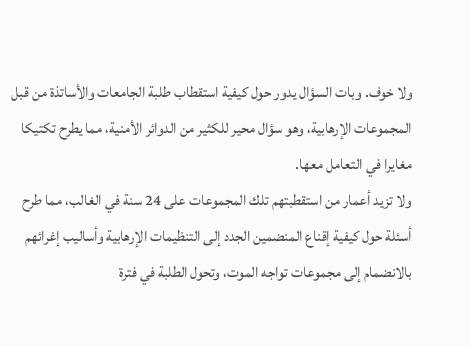ولا خوف. وبات السؤال يدور حول كيفية استقطاب طلبة الجامعات والأساتذة من قبل المجموعات الإرهابية، وهو سؤال محير للكثير من الدوائر الأمنية، مما يطرح تكتيكا مغايرا في التعامل معها.
ولا تزيد أعمار من استقطبتهم تلك المجموعات على 24 سنة في الغالب، مما طرح أسئلة حول كيفية إقناع المنضمين الجدد إلى التنظيمات الإرهابية وأساليب إغرائهم بالانضمام إلى مجموعات تواجه الموت، وتحول الطلبة في فترة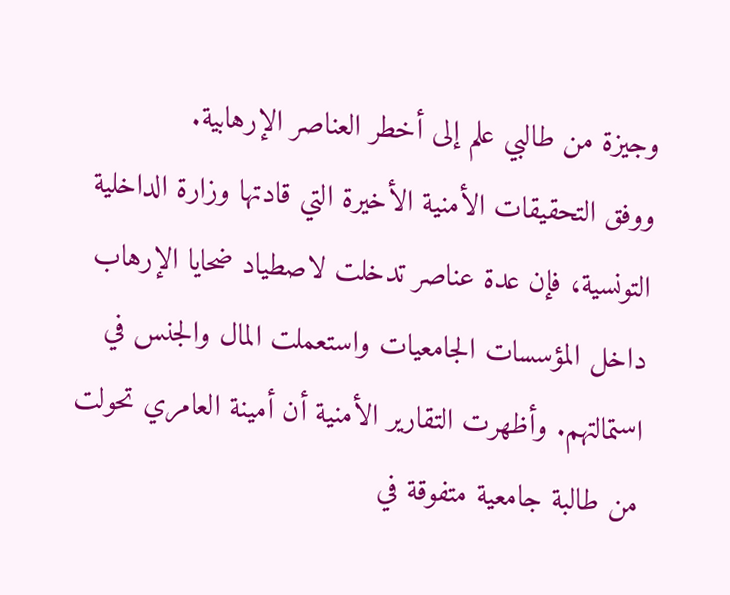وجيزة من طالبي علم إلى أخطر العناصر الإرهابية.
ووفق التحقيقات الأمنية الأخيرة التي قادتها وزارة الداخلية التونسية، فإن عدة عناصر تدخلت لاصطياد ضحايا الإرهاب داخل المؤسسات الجامعيات واستعملت المال والجنس في استمالتهم. وأظهرت التقارير الأمنية أن أمينة العامري تحولت من طالبة جامعية متفوقة في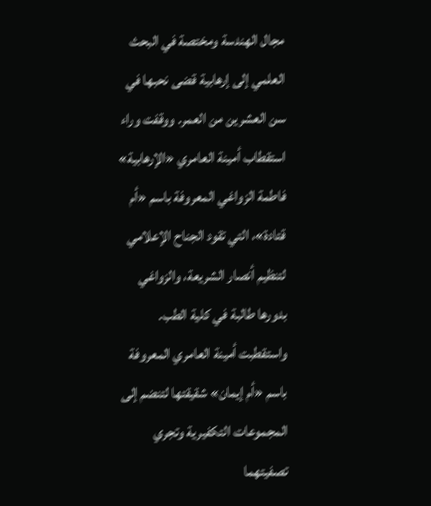مجال الهندسة ومختصة في البحث العلمي إلى إرهابية قضى نحبها في سن العشرين من العمر. ووقفت وراء استقطاب أمينة العامري «الإرهابية» فاطمة الزواغي المعروفة باسم «أم قتادة»، التي تقود الجناح الإعلامي لتنظيم أنصار الشريعة، والزواغي بدورها طالبة في كلية الطب. واستقطبت أمينة العامري المعروفة باسم «أم إيمان» شقيقتها لتنضم إلى المجموعات التكفيرية وتجري تصفيتهما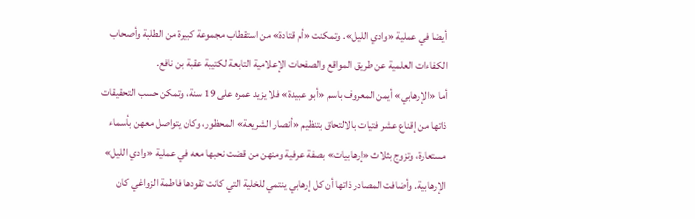أيضا في عملية «وادي الليل». وتمكنت «أم قتادة» من استقطاب مجموعة كبيرة من الطلبة وأصحاب الكفاءات العلمية عن طريق المواقع والصفحات الإعلامية التابعة لكتيبة عقبة بن نافع.
أما «الإرهابي» أيمن المعروف باسم «أبو عبيدة» فلا يزيد عمره على 19 سنة، وتمكن حسب التحقيقات ذاتها من إقناع عشر فتيات بالالتحاق بتنظيم «أنصار الشريعة» المحظور، وكان يتواصل معهن بأسماء مستعارة، وتزوج بثلاث «إرهابيات» بصفة عرفية ومنهن من قضت نحبها معه في عملية «وادي الليل» الإرهابية. وأضافت المصادر ذاتها أن كل إرهابي ينتمي للخلية التي كانت تقودها فاطمة الزواغي كان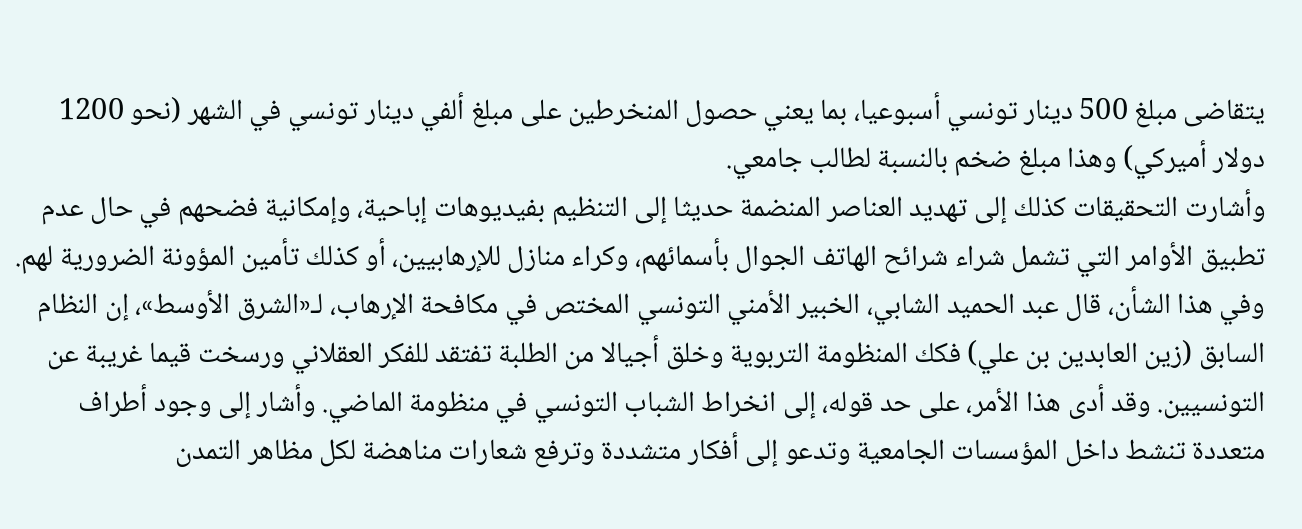يتقاضى مبلغ 500 دينار تونسي أسبوعيا، بما يعني حصول المنخرطين على مبلغ ألفي دينار تونسي في الشهر (نحو 1200 دولار أميركي) وهذا مبلغ ضخم بالنسبة لطالب جامعي.
وأشارت التحقيقات كذلك إلى تهديد العناصر المنضمة حديثا إلى التنظيم بفيديوهات إباحية، وإمكانية فضحهم في حال عدم تطبيق الأوامر التي تشمل شراء شرائح الهاتف الجوال بأسمائهم، وكراء منازل للإرهابيين، أو كذلك تأمين المؤونة الضرورية لهم.
وفي هذا الشأن، قال عبد الحميد الشابي، الخبير الأمني التونسي المختص في مكافحة الإرهاب، لـ«الشرق الأوسط»، إن النظام السابق (زين العابدين بن علي) فكك المنظومة التربوية وخلق أجيالا من الطلبة تفتقد للفكر العقلاني ورسخت قيما غريبة عن التونسيين. وقد أدى هذا الأمر، على حد قوله، إلى انخراط الشباب التونسي في منظومة الماضي. وأشار إلى وجود أطراف متعددة تنشط داخل المؤسسات الجامعية وتدعو إلى أفكار متشددة وترفع شعارات مناهضة لكل مظاهر التمدن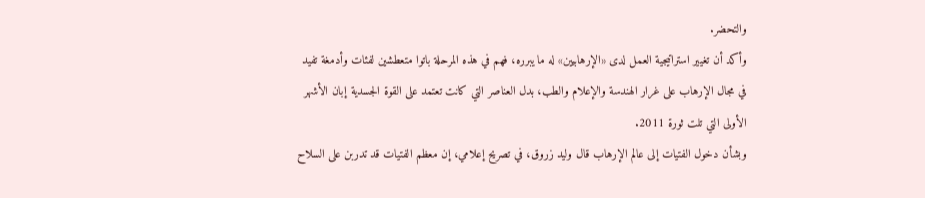والتحضر.
وأكد أن تغيير استراتيجية العمل لدى «الإرهابيين» له ما يبرره، فهم في هذه المرحلة باتوا متعطشين لفئات وأدمغة تفيد في مجال الإرهاب على غرار الهندسة والإعلام والطب، بدل العناصر التي كانت تعتمد على القوة الجسدية إبان الأشهر الأولى التي تلت ثورة 2011.
وبشأن دخول الفتيات إلى عالم الإرهاب قال وليد زروق، في تصريح إعلامي، إن معظم الفتيات قد تدربن على السلاح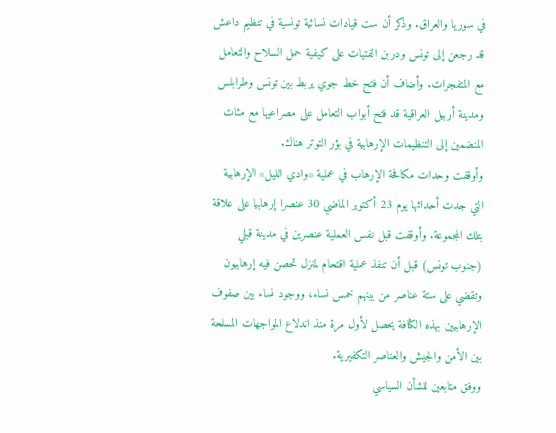في سوريا والعراق. وذكر أن ست قيادات نسائية تونسية في تنظيم داعش قد رجعن إلى تونس ودربن الفتيات على كيفية حمل السلاح والتعامل مع المتفجرات. وأضاف أن فتح خط جوي يربط بين تونس وطرابلس ومدينة أربيل العراقية قد فتح أبواب التعامل على مصراعيها مع مئات المنضمين إلى التنظيمات الإرهابية في بؤر التوتر هناك.
وأوقفت وحدات مكافحة الإرهاب في عملية «وادي الليل» الإرهابية التي جدت أحداثها يوم 23 أكتوبر الماضي 30 عنصرا إرهابيا على علاقة بتلك المجموعة. وأوقفت قبل نفس العملية عنصرين في مدينة قبلي (جنوب تونس) قبل أن تنفذ عملية اقتحام لمنزل تحصن فيه إرهابيون وتقضي على ستة عناصر من بينهم خمس نساء، ووجود نساء بين صفوف الإرهابيين بهذه الكثافة يحصل لأول مرة منذ اندلاع المواجهات المسلحة بين الأمن والجيش والعناصر التكفيرية.
ووفق متابعين للشأن السياسي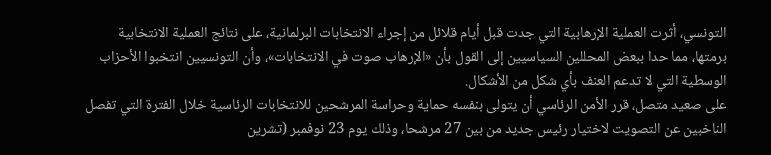التونسي، أثرت العملية الإرهابية التي جدت قبل أيام قلائل من إجراء الانتخابات البرلمانية، على نتائج العملية الانتخابية برمتها، مما حدا ببعض المحللين السياسيين إلى القول بأن «الإرهاب صوت في الانتخابات»، وأن التونسيين انتخبوا الأحزاب الوسطية التي لا تدعم العنف بأي شكل من الأشكال.
على صعيد متصل، قرر الأمن الرئاسي أن يتولى بنفسه حماية وحراسة المرشحين للانتخابات الرئاسية خلال الفترة التي تفصل الناخبين عن التصويت لاختيار رئيس جديد من بين 27 مرشحا، وذلك يوم 23 نوفمبر (تشرين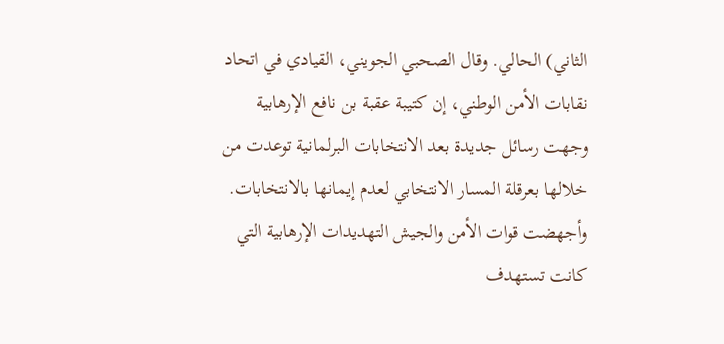الثاني) الحالي. وقال الصحبي الجويني، القيادي في اتحاد نقابات الأمن الوطني، إن كتيبة عقبة بن نافع الإرهابية وجهت رسائل جديدة بعد الانتخابات البرلمانية توعدت من خلالها بعرقلة المسار الانتخابي لعدم إيمانها بالانتخابات.
وأجهضت قوات الأمن والجيش التهديدات الإرهابية التي كانت تستهدف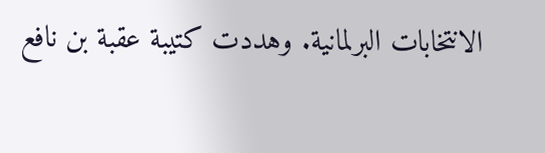الانتخابات البرلمانية. وهددت كتيبة عقبة بن نافع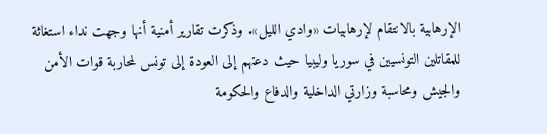الإرهابية بالانتقام لإرهابيات «وادي الليل». وذكرت تقارير أمنية أنها وجهت نداء استغاثة للمقاتلين التونسيين في سوريا وليبيا حيث دعتهم إلى العودة إلى تونس لمحاربة قوات الأمن والجيش ومحاسبة وزارتي الداخلية والدفاع والحكومة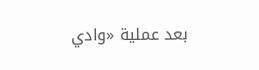بعد عملية «وادي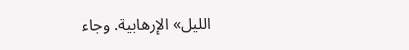الليل» الإرهابية. وجاء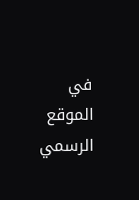في الموقع الرسمي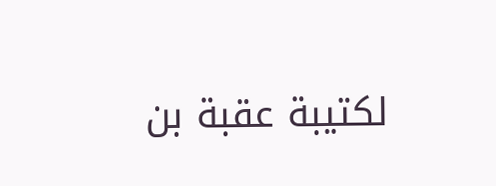لكتيبة عقبة بن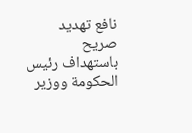نافع تهديد صريح باستهداف رئيس الحكومة ووزير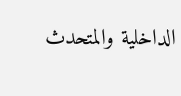الداخلية والمتحدث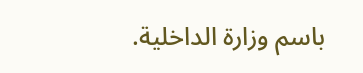باسم وزارة الداخلية.